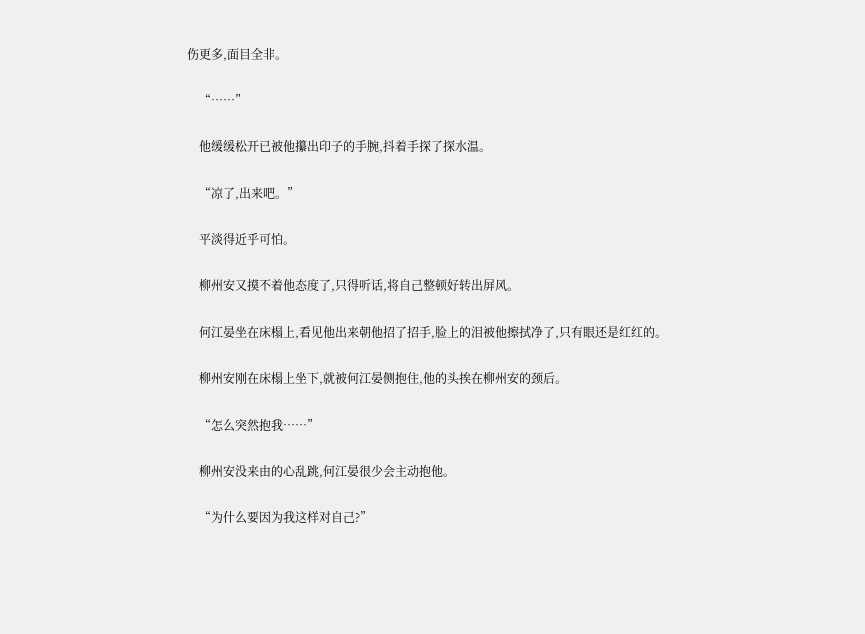伤更多,面目全非。

    “……”

    他缓缓松开已被他攥出印子的手腕,抖着手探了探水温。

    “凉了,出来吧。”

    平淡得近乎可怕。

    柳州安又摸不着他态度了,只得听话,将自己整顿好转出屏风。

    何江晏坐在床榻上,看见他出来朝他招了招手,脸上的泪被他擦拭净了,只有眼还是红红的。

    柳州安刚在床榻上坐下,就被何江晏侧抱住,他的头挨在柳州安的颈后。

    “怎么突然抱我……”

    柳州安没来由的心乱跳,何江晏很少会主动抱他。

    “为什么要因为我这样对自己?”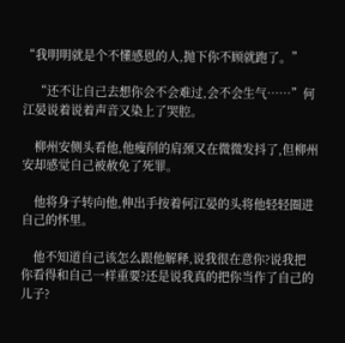“我明明就是个不懂感恩的人,抛下你不顾就跑了。”

    “还不让自己去想你会不会难过,会不会生气……”何江晏说着说着声音又染上了哭腔。

    柳州安侧头看他,他瘦削的肩颈又在微微发抖了,但柳州安却感觉自己被赦免了死罪。

    他将身子转向他,伸出手按着何江晏的头将他轻轻圈进自己的怀里。

    他不知道自己该怎么跟他解释,说我很在意你?说我把你看得和自己一样重要?还是说我真的把你当作了自己的儿子?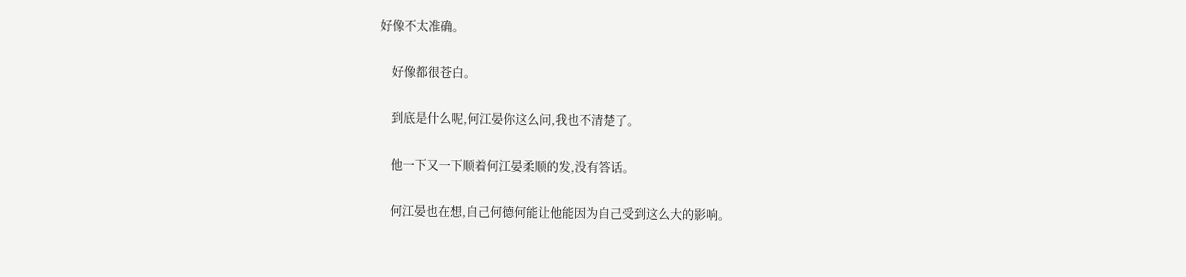好像不太准确。

    好像都很苍白。

    到底是什么呢,何江晏你这么问,我也不清楚了。

    他一下又一下顺着何江晏柔顺的发,没有答话。

    何江晏也在想,自己何德何能让他能因为自己受到这么大的影响。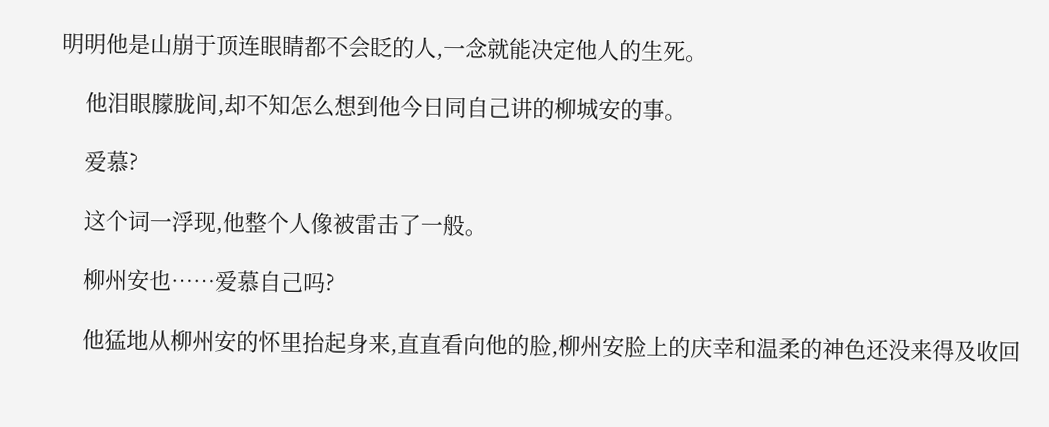明明他是山崩于顶连眼睛都不会眨的人,一念就能决定他人的生死。

    他泪眼朦胧间,却不知怎么想到他今日同自己讲的柳城安的事。

    爱慕?

    这个词一浮现,他整个人像被雷击了一般。

    柳州安也……爱慕自己吗?

    他猛地从柳州安的怀里抬起身来,直直看向他的脸,柳州安脸上的庆幸和温柔的神色还没来得及收回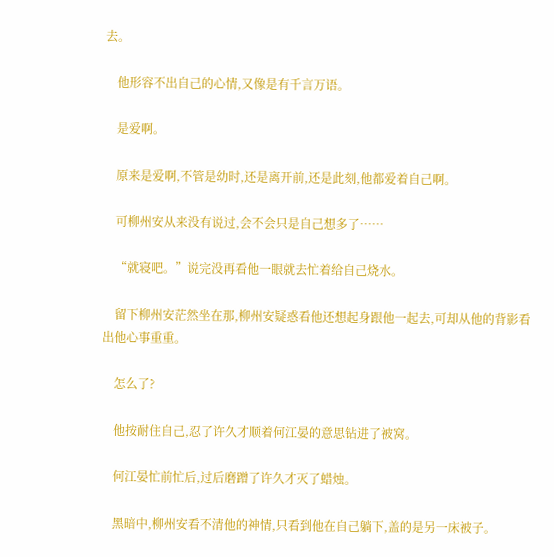去。

    他形容不出自己的心情,又像是有千言万语。

    是爱啊。

    原来是爱啊,不管是幼时,还是离开前,还是此刻,他都爱着自己啊。

    可柳州安从来没有说过,会不会只是自己想多了……

    “就寝吧。”说完没再看他一眼就去忙着给自己烧水。

    留下柳州安茫然坐在那,柳州安疑惑看他还想起身跟他一起去,可却从他的背影看出他心事重重。

    怎么了?

    他按耐住自己,忍了许久才顺着何江晏的意思钻进了被窝。

    何江晏忙前忙后,过后磨蹭了许久才灭了蜡烛。

    黑暗中,柳州安看不清他的神情,只看到他在自己躺下,盖的是另一床被子。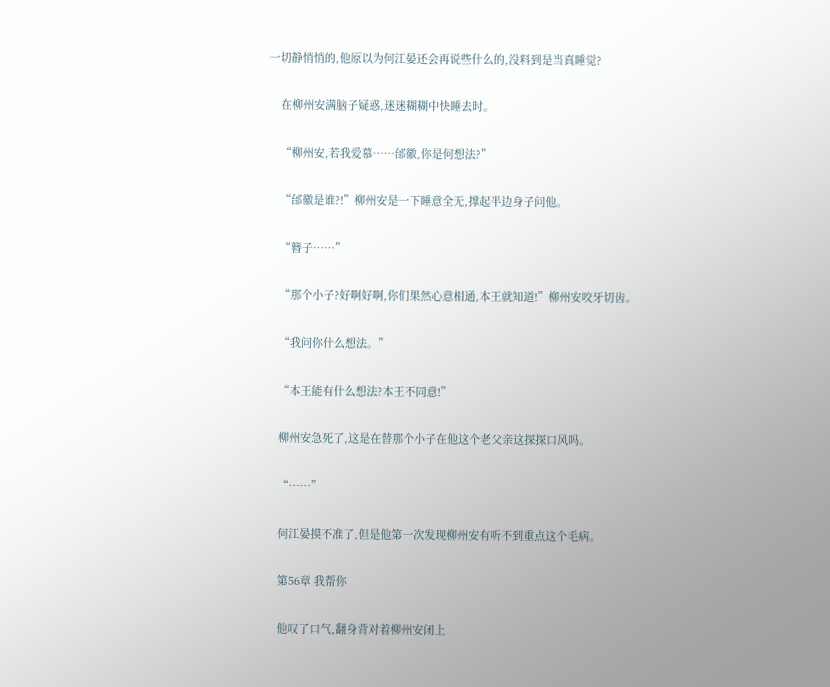一切静悄悄的,他原以为何江晏还会再说些什么的,没料到是当真睡觉?

    在柳州安满脑子疑惑,迷迷糊糊中快睡去时。

    “柳州安,若我爱慕……邰徽,你是何想法?”

    “邰徽是谁?!”柳州安是一下睡意全无,撑起半边身子问他。

    “簪子……”

    “那个小子?好啊好啊,你们果然心意相通,本王就知道!”柳州安咬牙切齿。

    “我问你什么想法。”

    “本王能有什么想法?本王不同意!”

    柳州安急死了,这是在替那个小子在他这个老父亲这探探口风吗。

    “……”

    何江晏摸不准了,但是他第一次发现柳州安有听不到重点这个毛病。

    第56章 我帮你

    他叹了口气,翻身背对着柳州安闭上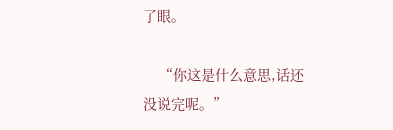了眼。

    “你这是什么意思,话还没说完呢。”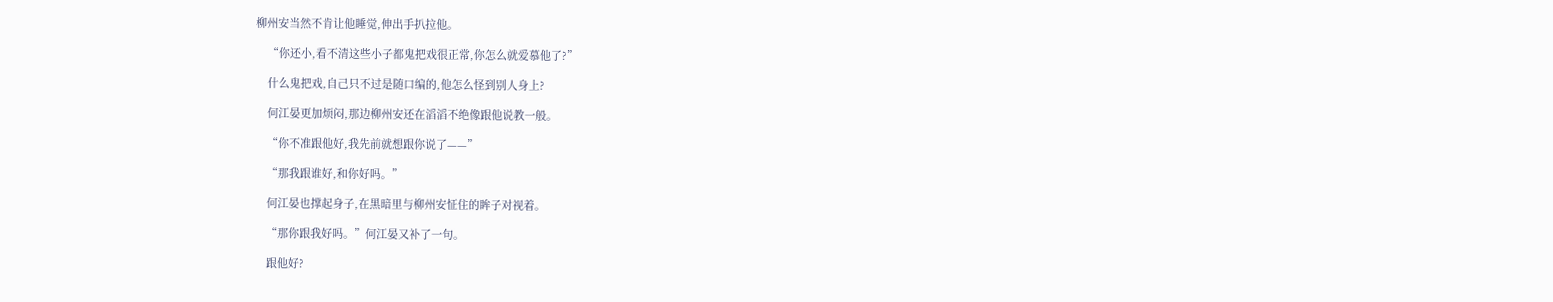柳州安当然不肯让他睡觉,伸出手扒拉他。

    “你还小,看不清这些小子都鬼把戏很正常,你怎么就爱慕他了?”

    什么鬼把戏,自己只不过是随口编的,他怎么怪到别人身上?

    何江晏更加烦闷,那边柳州安还在滔滔不绝像跟他说教一般。

    “你不准跟他好,我先前就想跟你说了——”

    “那我跟谁好,和你好吗。”

    何江晏也撑起身子,在黑暗里与柳州安怔住的眸子对视着。

    “那你跟我好吗。”何江晏又补了一句。

    跟他好?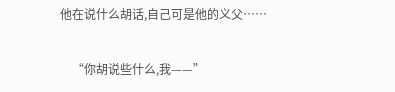他在说什么胡话,自己可是他的义父……

    “你胡说些什么,我——”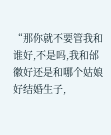“那你就不要管我和谁好,不是吗,我和邰徽好还是和哪个姑娘好结婚生子,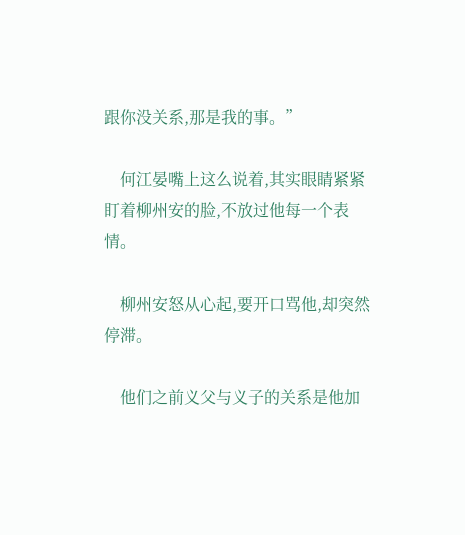跟你没关系,那是我的事。”

    何江晏嘴上这么说着,其实眼睛紧紧盯着柳州安的脸,不放过他每一个表情。

    柳州安怒从心起,要开口骂他,却突然停滞。

    他们之前义父与义子的关系是他加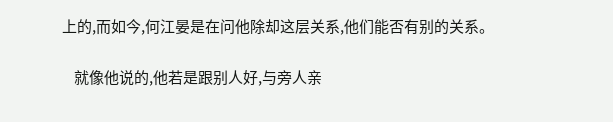上的,而如今,何江晏是在问他除却这层关系,他们能否有别的关系。

    就像他说的,他若是跟别人好,与旁人亲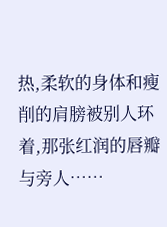热,柔软的身体和瘦削的肩膀被别人环着,那张红润的唇瓣与旁人……